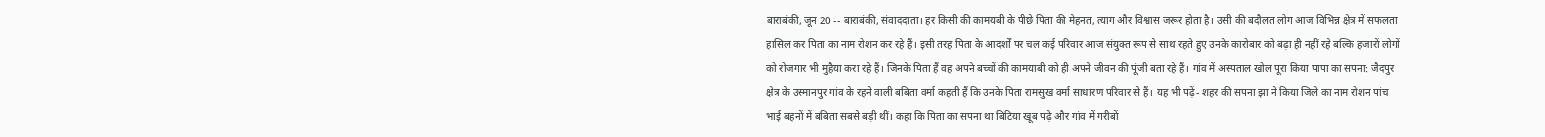बाराबंकी, जून 20 -- बाराबंकी, संवाददाता। हर किसी की कामयबी के पीछे पिता की मेहनत, त्याग और विश्वास जरूर होता है। उसी की बदौलत लोग आज विभिन्न क्षेत्र में सफलता हासिल कर पिता का नाम रोशन कर रहे हैं। इसी तरह पिता के आदर्शों पर चल कई परिवार आज संयुक्त रूप से साथ रहते हुए उनके कारोबार को बढ़ा ही नहीं रहे बल्कि हजारों लोगों को रोजगार भी मुहैया करा रहे हैं। जिनके पिता हैं वह अपने बच्चों की कामयाबी को ही अपने जीवन की पूंजी बता रहे हैं। गांव में अस्पताल खोल पूरा किया पापा का सपना: जैदपुर क्षेत्र के उस्मानपुर गांव के रहने वाली बबिता वर्मा कहती हैं कि उनके पिता रामसुख वर्मा साधारण परिवार से हैं। यह भी पढ़ें- शहर की सपना झा ने किया जिले का नाम रोशन पांच भाई बहनों में बबिता सबसे बड़ी थीं। कहा कि पिता का सपना था बिटिया खूब पढ़े और गांव में गरीबों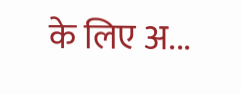के लिए अ...